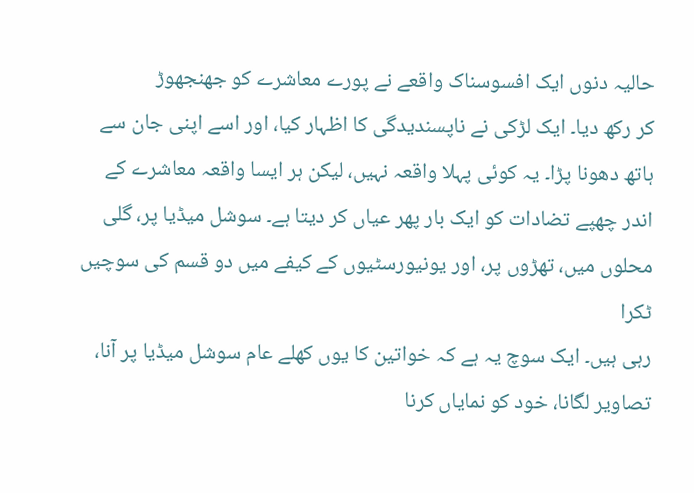حالیہ دنوں ایک افسوسناک واقعے نے پورے معاشرے کو جھنجھوڑ
کر رکھ دیا۔ ایک لڑکی نے ناپسندیدگی کا اظہار کیا، اور اسے اپنی جان سے
ہاتھ دھونا پڑا۔ یہ کوئی پہلا واقعہ نہیں، لیکن ہر ایسا واقعہ معاشرے کے
اندر چھپے تضادات کو ایک بار پھر عیاں کر دیتا ہے۔ سوشل میڈیا پر، گلی
محلوں میں، تھڑوں پر، اور یونیورسٹیوں کے کیفے میں دو قسم کی سوچیں ٹکرا
رہی ہیں۔ ایک سوچ یہ ہے کہ خواتین کا یوں کھلے عام سوشل میڈیا پر آنا،
تصاویر لگانا، خود کو نمایاں کرنا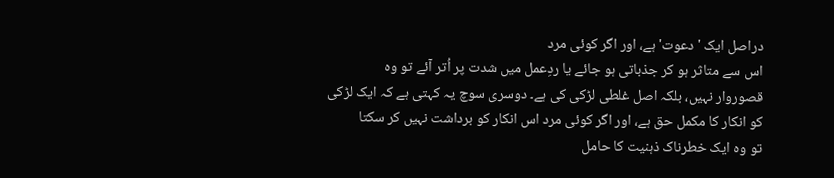دراصل ایک 'دعوت' ہے، اور اگر کوئی مرد
اس سے متاثر ہو کر جذباتی ہو جائے یا ردِعمل میں شدت پر اُتر آئے تو وہ
قصوروار نہیں، بلکہ اصل غلطی لڑکی کی ہے۔ دوسری سوچ یہ کہتی ہے کہ ایک لڑکی
کو انکار کا مکمل حق ہے، اور اگر کوئی مرد اس انکار کو برداشت نہیں کر سکتا
تو وہ ایک خطرناک ذہنیت کا حامل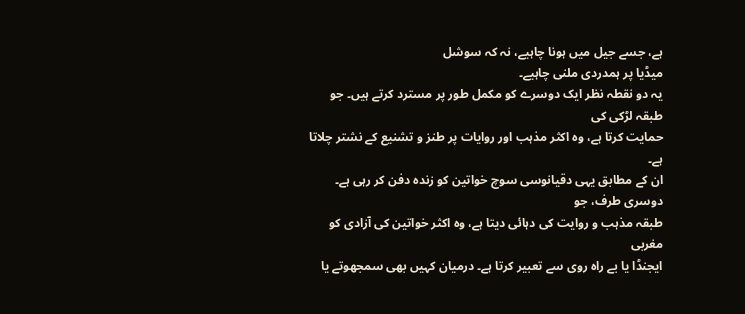ہے، جسے جیل میں ہونا چاہیے، نہ کہ سوشل
میڈیا پر ہمدردی ملنی چاہیے۔
یہ دو نقطہ نظر ایک دوسرے کو مکمل طور پر مسترد کرتے ہیں۔ جو طبقہ لڑکی کی
حمایت کرتا ہے، وہ اکثر مذہب اور روایات پر طنز و تشنیع کے نشتر چلاتا ہے۔
ان کے مطابق یہی دقیانوسی سوچ خواتین کو زندہ دفن کر رہی ہے۔ دوسری طرف، جو
طبقہ مذہب و روایت کی دہائی دیتا ہے، وہ اکثر خواتین کی آزادی کو مغربی
ایجنڈا یا بے راہ روی سے تعبیر کرتا ہے۔ درمیان کہیں بھی سمجھوتے یا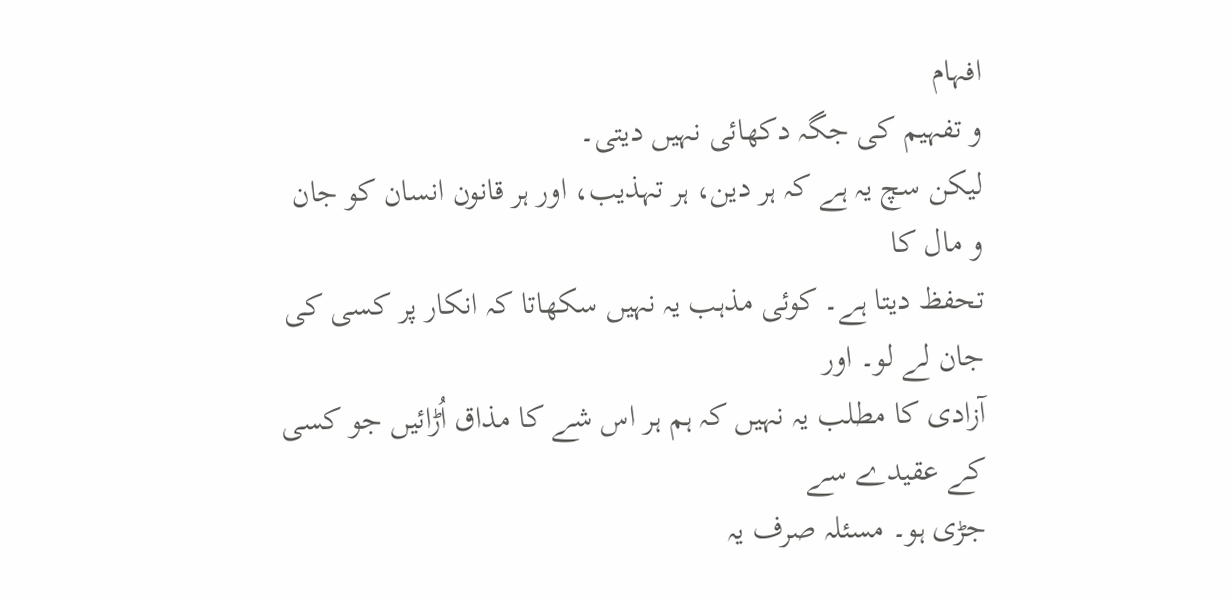افہام
و تفہیم کی جگہ دکھائی نہیں دیتی۔
لیکن سچ یہ ہے کہ ہر دین، ہر تہذیب، اور ہر قانون انسان کو جان و مال کا
تحفظ دیتا ہے۔ کوئی مذہب یہ نہیں سکھاتا کہ انکار پر کسی کی جان لے لو۔ اور
آزادی کا مطلب یہ نہیں کہ ہم ہر اس شے کا مذاق اُڑائیں جو کسی کے عقیدے سے
جڑی ہو۔ مسئلہ صرف یہ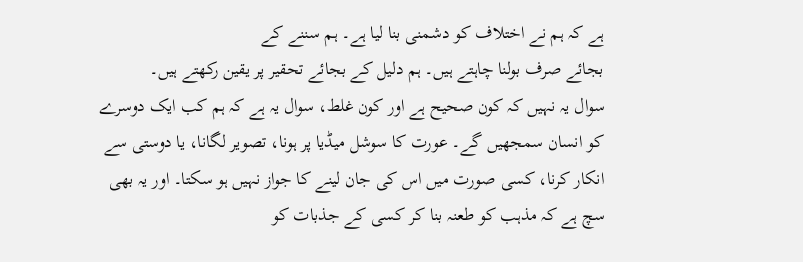ہے کہ ہم نے اختلاف کو دشمنی بنا لیا ہے۔ ہم سننے کے
بجائے صرف بولنا چاہتے ہیں۔ ہم دلیل کے بجائے تحقیر پر یقین رکھتے ہیں۔
سوال یہ نہیں کہ کون صحیح ہے اور کون غلط، سوال یہ ہے کہ ہم کب ایک دوسرے
کو انسان سمجھیں گے۔ عورت کا سوشل میڈیا پر ہونا، تصویر لگانا، یا دوستی سے
انکار کرنا، کسی صورت میں اس کی جان لینے کا جواز نہیں ہو سکتا۔ اور یہ بھی
سچ ہے کہ مذہب کو طعنہ بنا کر کسی کے جذبات کو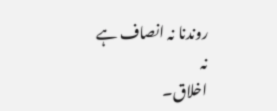روندنا نہ انصاف ہے نہ
اخلاق۔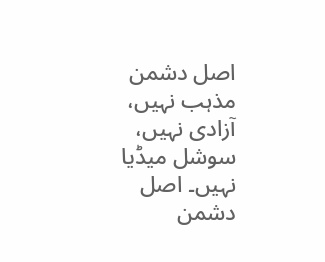اصل دشمن مذہب نہیں، آزادی نہیں، سوشل میڈیا نہیں۔ اصل دشمن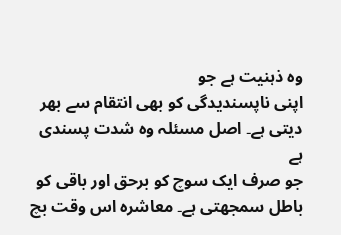وہ ذہنیت ہے جو
اپنی ناپسندیدگی کو بھی انتقام سے بھر دیتی ہے۔ اصل مسئلہ وہ شدت پسندی ہے
جو صرف ایک سوچ کو برحق اور باقی کو باطل سمجھتی ہے۔ معاشرہ اس وقت بچ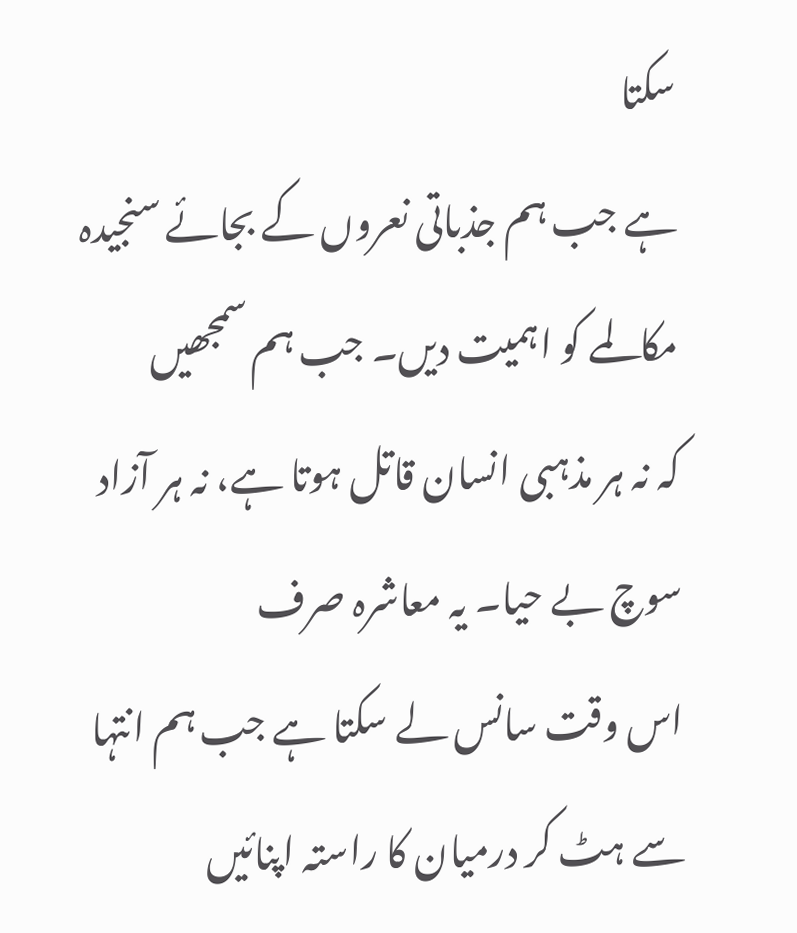سکتا
ہے جب ہم جذباتی نعروں کے بجائے سنجیدہ مکالمے کو اہمیت دیں۔ جب ہم سمجھیں
کہ نہ ہر مذہبی انسان قاتل ہوتا ہے، نہ ہر آزاد سوچ بے حیا۔ یہ معاشرہ صرف
اس وقت سانس لے سکتا ہے جب ہم انتہا سے ہٹ کر درمیان کا راستہ اپنائیں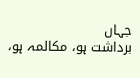جہاں
برداشت ہو، مکالمہ ہو،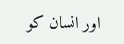اور انسان کو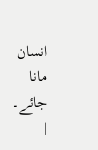انسان مانا جائے۔
|